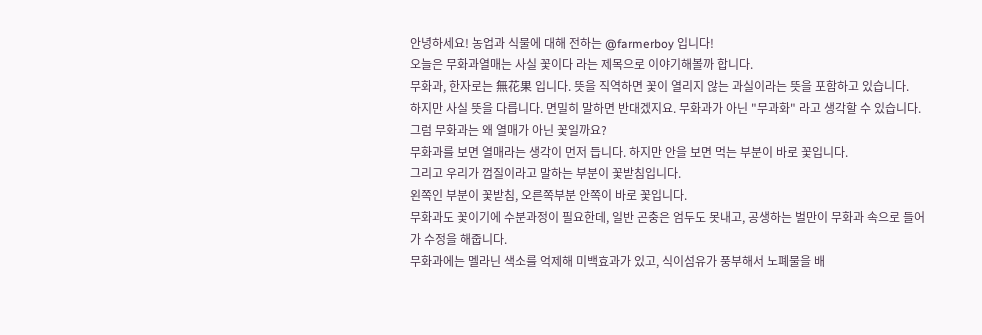안녕하세요! 농업과 식물에 대해 전하는 @farmerboy 입니다!
오늘은 무화과열매는 사실 꽃이다 라는 제목으로 이야기해볼까 합니다.
무화과, 한자로는 無花果 입니다. 뜻을 직역하면 꽃이 열리지 않는 과실이라는 뜻을 포함하고 있습니다.
하지만 사실 뜻을 다릅니다. 면밀히 말하면 반대겠지요. 무화과가 아닌 "무과화" 라고 생각할 수 있습니다.
그럼 무화과는 왜 열매가 아닌 꽃일까요?
무화과를 보면 열매라는 생각이 먼저 듭니다. 하지만 안을 보면 먹는 부분이 바로 꽃입니다.
그리고 우리가 껍질이라고 말하는 부분이 꽃받침입니다.
왼쪽인 부분이 꽃받침, 오른쪽부분 안쪽이 바로 꽃입니다.
무화과도 꽃이기에 수분과정이 필요한데, 일반 곤충은 엄두도 못내고, 공생하는 벌만이 무화과 속으로 들어가 수정을 해줍니다.
무화과에는 멜라닌 색소를 억제해 미백효과가 있고, 식이섬유가 풍부해서 노폐물을 배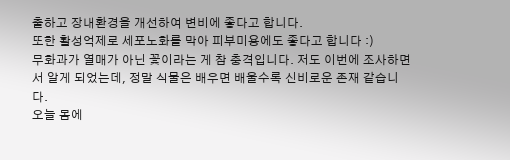출하고 장내환경을 개선하여 변비에 좋다고 합니다.
또한 활성억제로 세포노화를 막아 피부미용에도 좋다고 합니다 :)
무화과가 열매가 아닌 꽃이라는 게 참 충격입니다. 저도 이번에 조사하면서 알게 되었는데, 정말 식물은 배우면 배울수록 신비로운 존재 같습니다.
오늘 몸에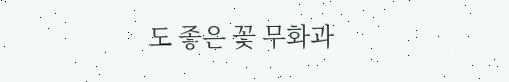도 좋은 꽃 무화과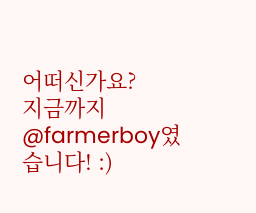어떠신가요?
지금까지 @farmerboy였습니다! :)